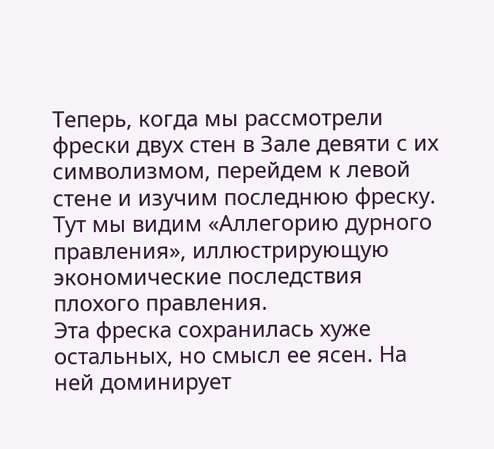Теперь, когда мы рассмотрели фрески двух стен в Зале девяти с их символизмом, перейдем к левой стене и изучим последнюю фреску. Тут мы видим «Аллегорию дурного правления», иллюстрирующую экономические последствия плохого правления.
Эта фреска сохранилась хуже остальных, но смысл ее ясен. На ней доминирует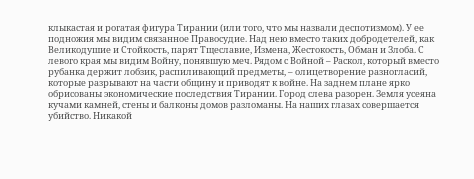клыкастая и рогатая фигура Тирании (или того, что мы назвали деспотизмом). У ее подножия мы видим связанное Правосудие. Над нею вместо таких добродетелей, как Великодушие и Стойкость, парят Тщеславие, Измена, Жестокость, Обман и Злоба. С левого края мы видим Войну, понявшую меч. Рядом с Войной – Раскол, который вместо рубанка держит лобзик, распиливающий предметы, – олицетворение разногласий, которые разрывают на части общину и приводят к войне. На заднем плане ярко обрисованы экономические последствия Тирании. Город слева разорен. Земля усеяна кучами камней, стены и балконы домов разломаны. На наших глазах совершается убийство. Никакой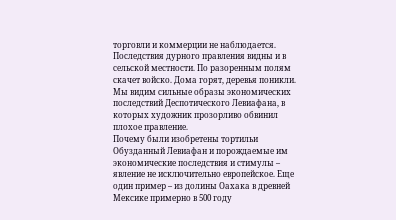торговли и коммерции не наблюдается. Последствия дурного правления видны и в сельской местности. По разоренным полям скачет войско. Дома горят, деревья поникли. Мы видим сильные образы экономических последствий Деспотического Левиафана, в которых художник прозорливо обвинил плохое правление.
Почему были изобретены тортильи
Обузданный Левиафан и порождаемые им экономические последствия и стимулы – явление не исключительно европейское. Еще один пример – из долины Оахака в древней Мексике примерно в 500 году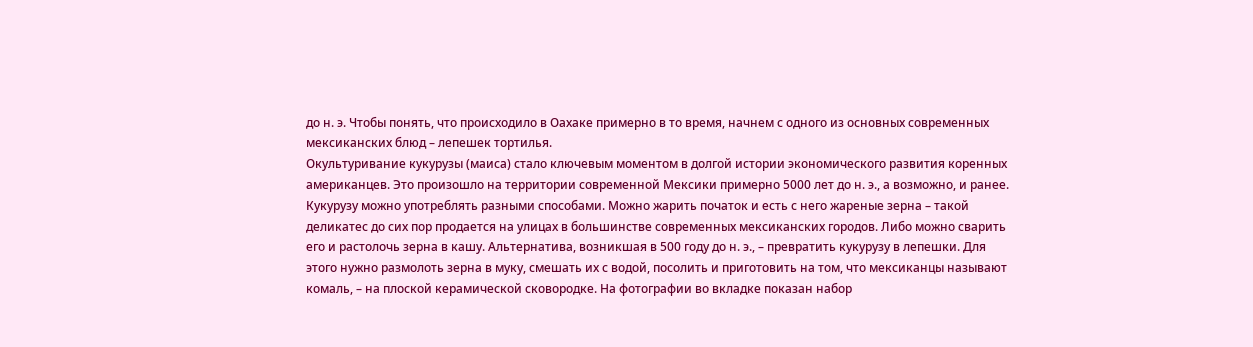до н. э. Чтобы понять, что происходило в Оахаке примерно в то время, начнем с одного из основных современных мексиканских блюд – лепешек тортилья.
Окультуривание кукурузы (маиса) стало ключевым моментом в долгой истории экономического развития коренных американцев. Это произошло на территории современной Мексики примерно 5000 лет до н. э., а возможно, и ранее. Кукурузу можно употреблять разными способами. Можно жарить початок и есть с него жареные зерна – такой деликатес до сих пор продается на улицах в большинстве современных мексиканских городов. Либо можно сварить его и растолочь зерна в кашу. Альтернатива, возникшая в 500 году до н. э., – превратить кукурузу в лепешки. Для этого нужно размолоть зерна в муку, смешать их с водой, посолить и приготовить на том, что мексиканцы называют комаль, – на плоской керамической сковородке. На фотографии во вкладке показан набор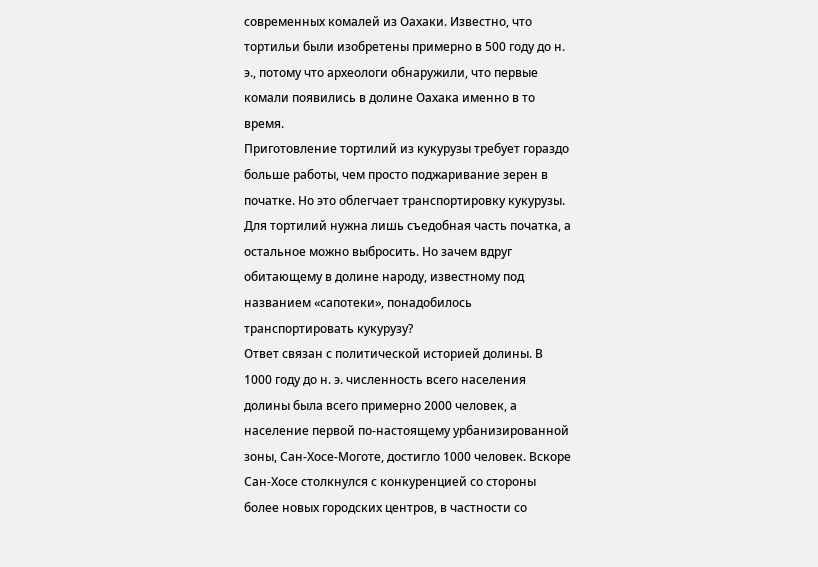современных комалей из Оахаки. Известно, что тортильи были изобретены примерно в 500 году до н. э., потому что археологи обнаружили, что первые комали появились в долине Оахака именно в то время.
Приготовление тортилий из кукурузы требует гораздо больше работы, чем просто поджаривание зерен в початке. Но это облегчает транспортировку кукурузы. Для тортилий нужна лишь съедобная часть початка, а остальное можно выбросить. Но зачем вдруг обитающему в долине народу, известному под названием «сапотеки», понадобилось транспортировать кукурузу?
Ответ связан с политической историей долины. В 1000 году до н. э. численность всего населения долины была всего примерно 2000 человек, а население первой по-настоящему урбанизированной зоны, Сан-Хосе-Моготе, достигло 1000 человек. Вскоре Сан-Хосе столкнулся с конкуренцией со стороны более новых городских центров, в частности со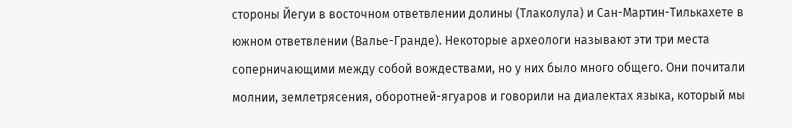стороны Йегуи в восточном ответвлении долины (Тлаколула) и Сан-Мартин-Тилькахете в южном ответвлении (Валье-Гранде). Некоторые археологи называют эти три места соперничающими между собой вождествами, но у них было много общего. Они почитали молнии, землетрясения, оборотней-ягуаров и говорили на диалектах языка, который мы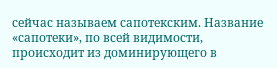сейчас называем сапотекским. Название «сапотеки», по всей видимости, происходит из доминирующего в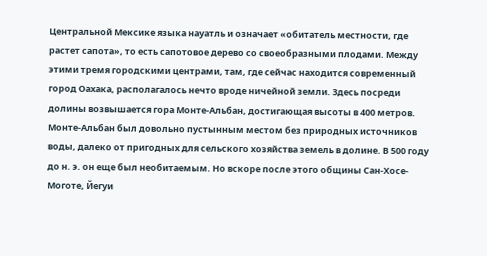Центральной Мексике языка науатль и означает «обитатель местности, где растет сапота», то есть сапотовое дерево со своеобразными плодами. Между этими тремя городскими центрами, там, где сейчас находится современный город Оахака, располагалось нечто вроде ничейной земли. Здесь посреди долины возвышается гора Монте-Альбан, достигающая высоты в 400 метров.
Монте-Альбан был довольно пустынным местом без природных источников воды, далеко от пригодных для сельского хозяйства земель в долине. В 500 году до н. э. он еще был необитаемым. Но вскоре после этого общины Сан-Хосе-Моготе, Йегуи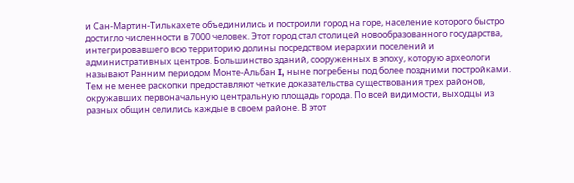и Сан-Мартин-Тилькахете объединились и построили город на горе, население которого быстро достигло численности в 7000 человек. Этот город стал столицей новообразованного государства, интегрировавшего всю территорию долины посредством иерархии поселений и административных центров. Большинство зданий, сооруженных в эпоху, которую археологи называют Ранним периодом Монте-Альбан I, ныне погребены под более поздними постройками. Тем не менее раскопки предоставляют четкие доказательства существования трех районов, окружавших первоначальную центральную площадь города. По всей видимости, выходцы из разных общин селились каждые в своем районе. В этот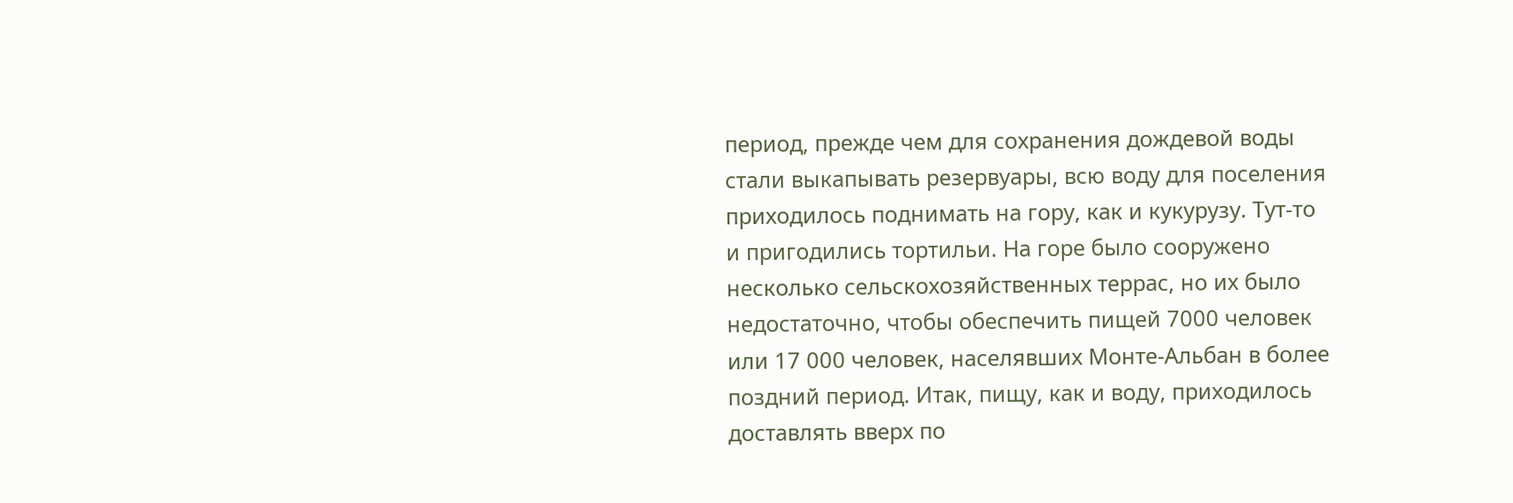период, прежде чем для сохранения дождевой воды стали выкапывать резервуары, всю воду для поселения приходилось поднимать на гору, как и кукурузу. Тут-то и пригодились тортильи. На горе было сооружено несколько сельскохозяйственных террас, но их было недостаточно, чтобы обеспечить пищей 7000 человек или 17 000 человек, населявших Монте-Альбан в более поздний период. Итак, пищу, как и воду, приходилось доставлять вверх по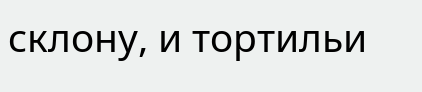склону, и тортильи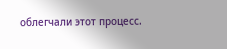облегчали этот процесс.